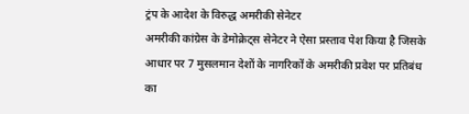ट्रंप के आदेश के विरुद्ध अमरीकी सेनेटर
अमरीकी कांग्रेस के डेमोक्रेट्स सेनेटर ने ऐसा प्रस्ताव पेश किया है जिसके आधार पर 7 मुसलमान देशों के नागरिकों के अमरीकी प्रवेश पर प्रतिबंध का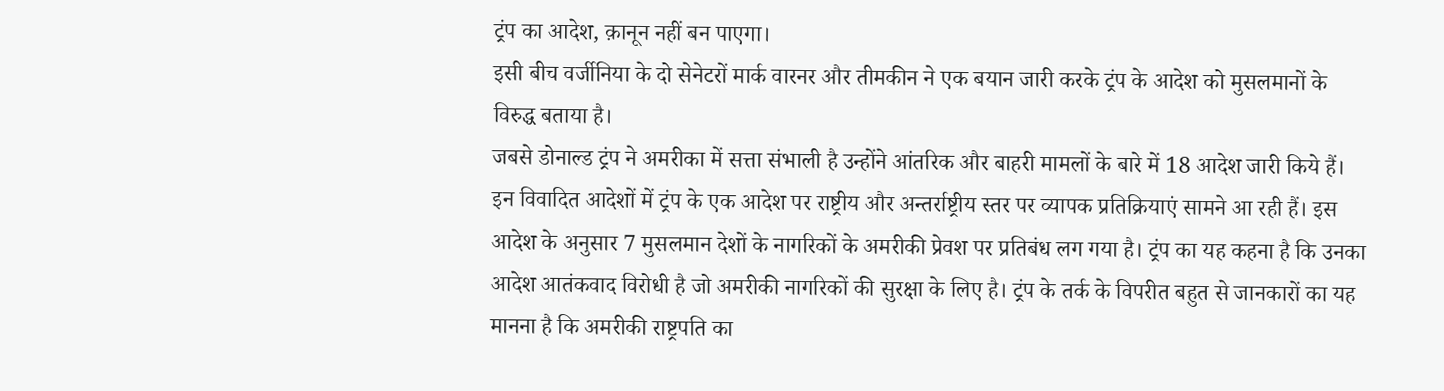ट्रंप का आदेश, क़ानून नहीं बन पाएगा।
इसी बीच वर्जीनिया के दो सेनेटरों मार्क वारनर और तीमकीन ने एक बयान जारी करके ट्रंप के आदेश को मुसलमानों के विरुद्ध बताया है।
जबसे डोनाल्ड ट्रंप ने अमरीका में सत्ता संभाली है उन्होंने आंतरिक और बाहरी मामलों के बारे में 18 आदेश जारी किये हैं। इन विवादित आदेशों में ट्रंप के एक आदेश पर राष्ट्रीय और अन्तर्राष्ट्रीय स्तर पर व्यापक प्रतिक्रियाएं सामने आ रही हैं। इस आदेश के अनुसार 7 मुसलमान देशों के नागरिकों के अमरीकी प्रेवश पर प्रतिबंध लग गया है। ट्रंप का यह कहना है कि उनका आदेश आतंकवाद विरोधी है जो अमरीकी नागरिकों की सुरक्षा के लिए है। ट्रंप के तर्क के विपरीत बहुत से जानकारों का यह मानना है कि अमरीकी राष्ट्रपति का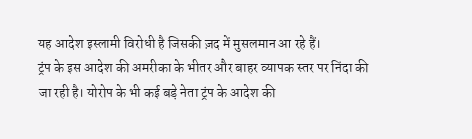यह आदेश इस्लामी विरोधी है जिसकी ज़द में मुसलमान आ रहे हैं।
ट्रंप के इस आदेश की अमरीका के भीतर और बाहर व्यापक स्तर पर निंदा की जा रही है। योरोप के भी कई बड़े नेता ट्रंप के आदेश की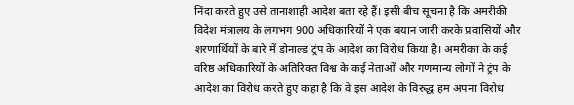निंदा करते हुए उसे तानाशाही आदेश बता रहे हैं। इसी बीच सूचना है कि अमरीकी विदेश मंत्रालय के लगभग 900 अधिकारियों ने एक बयान जारी करके प्रवासियों और शरणार्थियों के बारे में डोनाल्ड ट्रंप के आदेश का विरोध किया है। अमरीका के कई वरिष्ठ अधिकारियों के अतिरिक्त विश्व के कई नेताओं और गणमान्य लोगों ने ट्रंप के आदेश का विरोध करते हुए कहा है कि वे इस आदेश के विरुद्ध हम अपना विरोध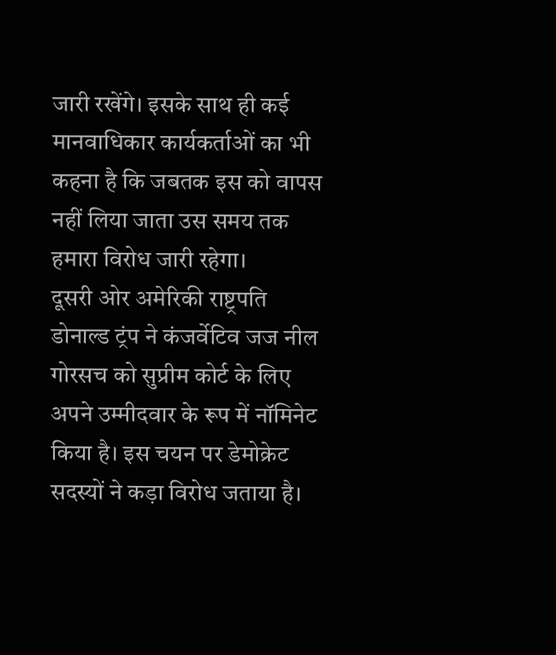जारी रखेंगे। इसके साथ ही कई मानवाधिकार कार्यकर्ताओं का भी कहना है कि जबतक इस को वापस नहीं लिया जाता उस समय तक हमारा विरोध जारी रहेगा।
दूसरी ओर अमेरिकी राष्ट्रपति डोनाल्ड ट्रंप ने कंजर्वेटिव जज नील गोरसच को सुप्रीम कोर्ट के लिए अपने उम्मीदवार के रूप में नॉमिनेट किया है। इस चयन पर डेमोक्रेट सदस्यों ने कड़ा विरोध जताया है।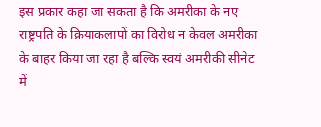इस प्रकार कहा जा सकता है कि अमरीका के नए राष्ट्रपति के क्रियाकलापों का विरोध न केवल अमरीका के बाहर किया जा रहा है बल्कि स्वयं अमरीकी सीनेट में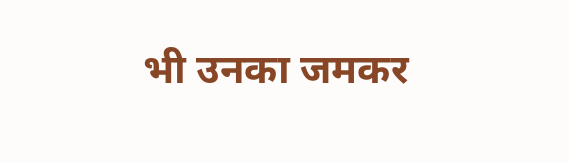भी उनका जमकर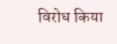विरोध किया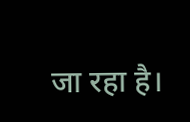जा रहा है।